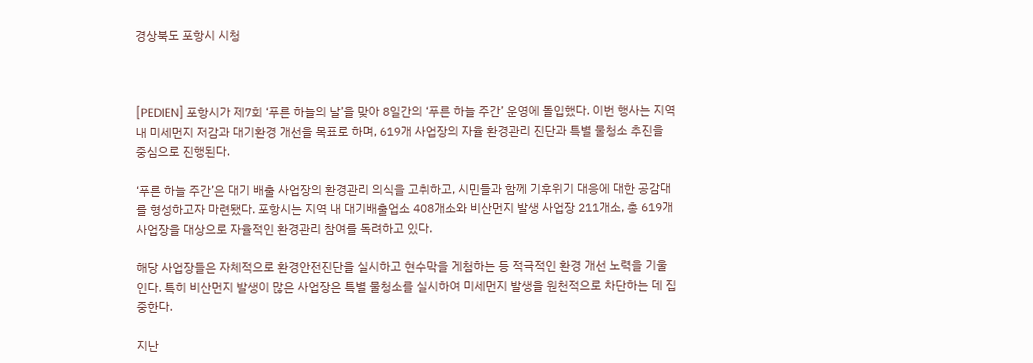경상북도 포항시 시청



[PEDIEN] 포항시가 제7회 ‘푸른 하늘의 날’을 맞아 8일간의 ‘푸른 하늘 주간’ 운영에 돌입했다. 이번 행사는 지역 내 미세먼지 저감과 대기환경 개선을 목표로 하며, 619개 사업장의 자율 환경관리 진단과 특별 물청소 추진을 중심으로 진행된다.

‘푸른 하늘 주간’은 대기 배출 사업장의 환경관리 의식을 고취하고, 시민들과 함께 기후위기 대응에 대한 공감대를 형성하고자 마련됐다. 포항시는 지역 내 대기배출업소 408개소와 비산먼지 발생 사업장 211개소, 총 619개 사업장을 대상으로 자율적인 환경관리 참여를 독려하고 있다.

해당 사업장들은 자체적으로 환경안전진단을 실시하고 현수막을 게첨하는 등 적극적인 환경 개선 노력을 기울인다. 특히 비산먼지 발생이 많은 사업장은 특별 물청소를 실시하여 미세먼지 발생을 원천적으로 차단하는 데 집중한다.

지난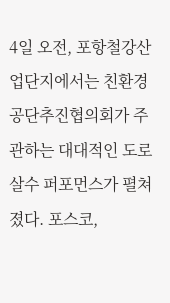4일 오전, 포항철강산업단지에서는 친환경공단추진협의회가 주관하는 대대적인 도로 살수 퍼포먼스가 펼쳐졌다. 포스코,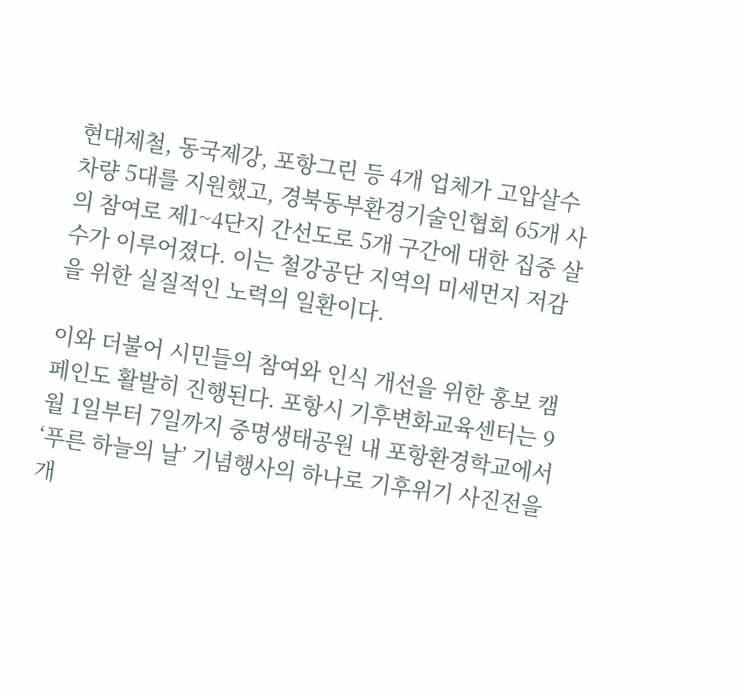현대제철, 동국제강, 포항그린 등 4개 업체가 고압살수차량 5대를 지원했고, 경북동부환경기술인협회 65개 사의 참여로 제1~4단지 간선도로 5개 구간에 대한 집중 살수가 이루어졌다. 이는 철강공단 지역의 미세먼지 저감을 위한 실질적인 노력의 일환이다.

이와 더불어 시민들의 참여와 인식 개선을 위한 홍보 캠페인도 활발히 진행된다. 포항시 기후변화교육센터는 9월 1일부터 7일까지 중명생태공원 내 포항환경학교에서 ‘푸른 하늘의 날’ 기념행사의 하나로 기후위기 사진전을 개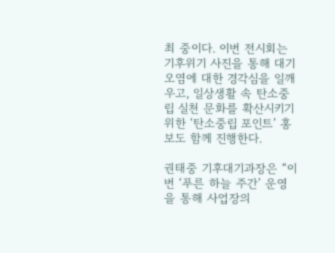최 중이다. 이번 전시회는 기후위기 사진을 통해 대기오염에 대한 경각심을 일깨우고, 일상생활 속 탄소중립 실천 문화를 확산시키기 위한 ‘탄소중립 포인트’ 홍보도 함께 진행한다.

권태중 기후대기과장은 “이번 ‘푸른 하늘 주간’ 운영을 통해 사업장의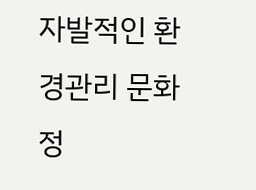자발적인 환경관리 문화 정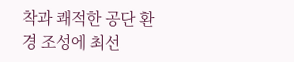착과 쾌적한 공단 환경 조성에 최선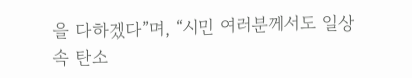을 다하겠다”며, “시민 여러분께서도 일상 속 탄소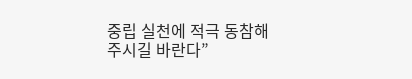중립 실천에 적극 동참해주시길 바란다”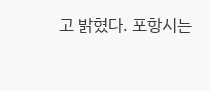고 밝혔다. 포항시는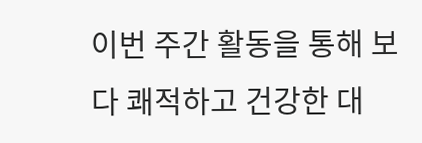이번 주간 활동을 통해 보다 쾌적하고 건강한 대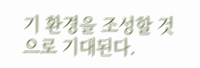기 환경을 조성할 것으로 기대된다.